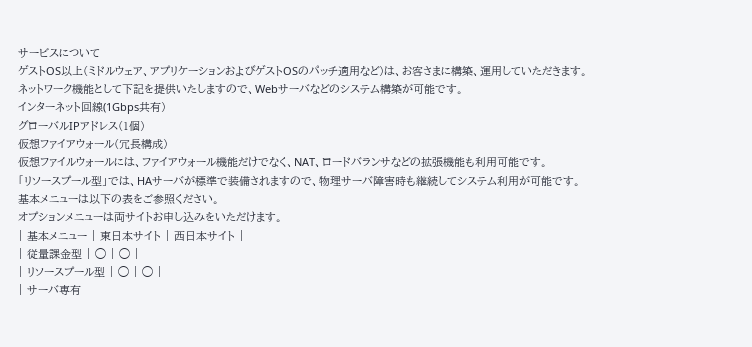サービスについて
ゲストOS以上(ミドルウェア、アプリケーションおよびゲストOSのパッチ適用など)は、お客さまに構築、運用していただきます。
ネットワーク機能として下記を提供いたしますので、Webサーバなどのシステム構築が可能です。
インターネット回線(1Gbps共有)
グローバルIPアドレス(1個)
仮想ファイアウォール(冗長構成)
仮想ファイルウォールには、ファイアウォール機能だけでなく、NAT、ロードバランサなどの拡張機能も利用可能です。
「リソースプール型」では、HAサーバが標準で装備されますので、物理サーバ障害時も継続してシステム利用が可能です。
基本メニューは以下の表をご参照ください。
オプションメニューは両サイトお申し込みをいただけます。
| 基本メニュー | 東日本サイト | 西日本サイト |
| 従量課金型 | ◯ | ◯ |
| リソースプール型 | ◯ | ◯ |
| サーバ専有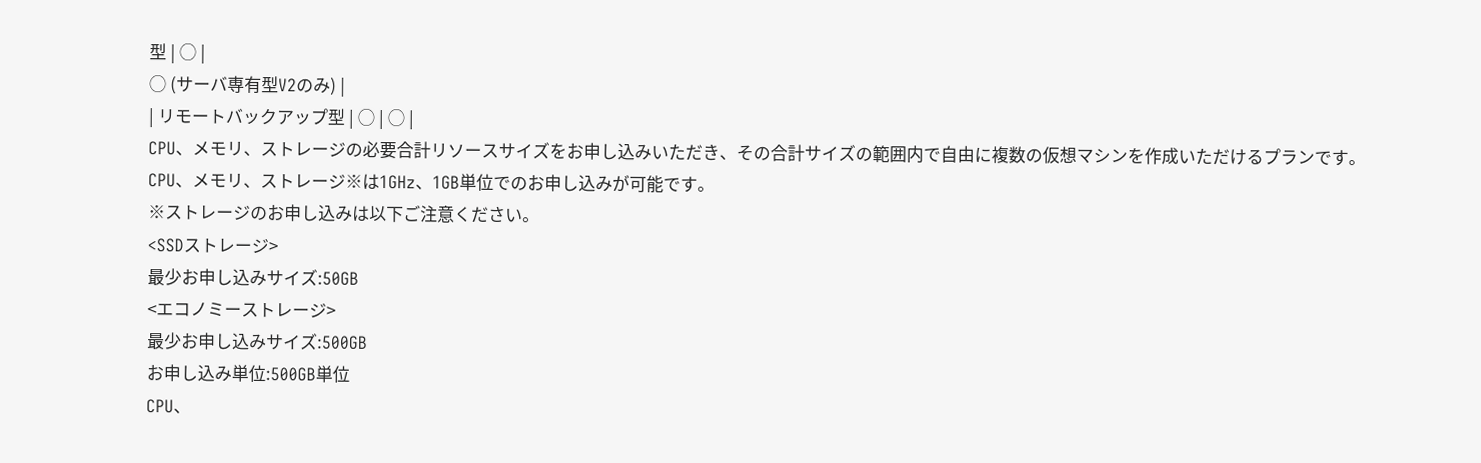型 | ◯ |
◯ (サーバ専有型V2のみ) |
| リモートバックアップ型 | ◯ | ◯ |
CPU、メモリ、ストレージの必要合計リソースサイズをお申し込みいただき、その合計サイズの範囲内で自由に複数の仮想マシンを作成いただけるプランです。
CPU、メモリ、ストレージ※は1GHz、1GB単位でのお申し込みが可能です。
※ストレージのお申し込みは以下ご注意ください。
<SSDストレージ>
最少お申し込みサイズ:50GB
<エコノミーストレージ>
最少お申し込みサイズ:500GB
お申し込み単位:500GB単位
CPU、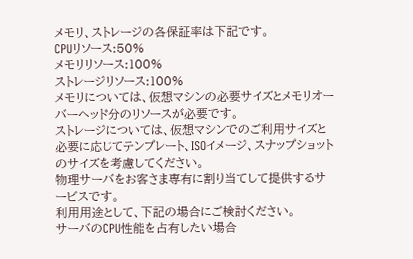メモリ、ストレージの各保証率は下記です。
CPUリソース:50%
メモリリソース:100%
ストレージリソース:100%
メモリについては、仮想マシンの必要サイズとメモリオーバーヘッド分のリソースが必要です。
ストレージについては、仮想マシンでのご利用サイズと必要に応じてテンプレート、ISOイメージ、スナップショットのサイズを考慮してください。
物理サーバをお客さま専有に割り当てして提供するサービスです。
利用用途として、下記の場合にご検討ください。
サーバのCPU性能を占有したい場合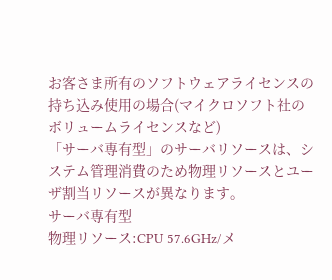お客さま所有のソフトウェアライセンスの持ち込み使用の場合(マイクロソフト社のボリュームライセンスなど)
「サーバ専有型」のサーバリソースは、システム管理消費のため物理リソースとユーザ割当リソースが異なります。
サーバ専有型
物理リソース:CPU 57.6GHz/メ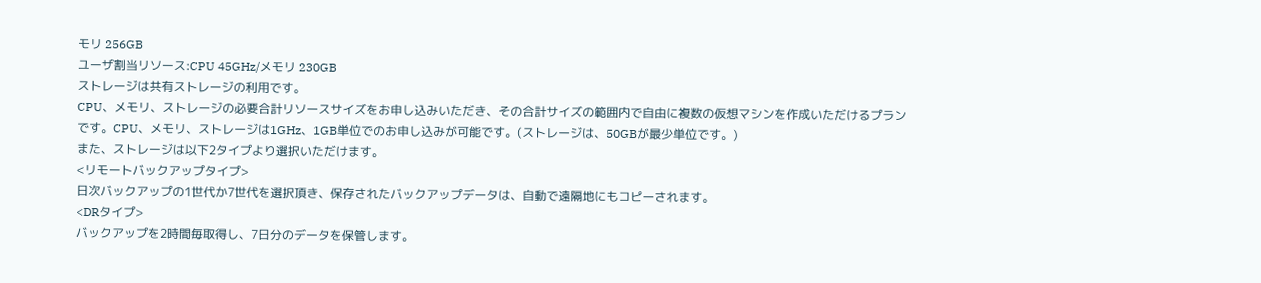モリ 256GB
ユーザ割当リソース:CPU 45GHz/メモリ 230GB
ストレージは共有ストレージの利用です。
CPU、メモリ、ストレージの必要合計リソースサイズをお申し込みいただき、その合計サイズの範囲内で自由に複数の仮想マシンを作成いただけるプランです。CPU、メモリ、ストレージは1GHz、1GB単位でのお申し込みが可能です。(ストレージは、50GBが最少単位です。)
また、ストレージは以下2タイプより選択いただけます。
<リモートバックアップタイプ>
日次バックアップの1世代か7世代を選択頂き、保存されたバックアップデータは、自動で遠隔地にもコピーされます。
<DRタイプ>
バックアップを2時間毎取得し、7日分のデータを保管します。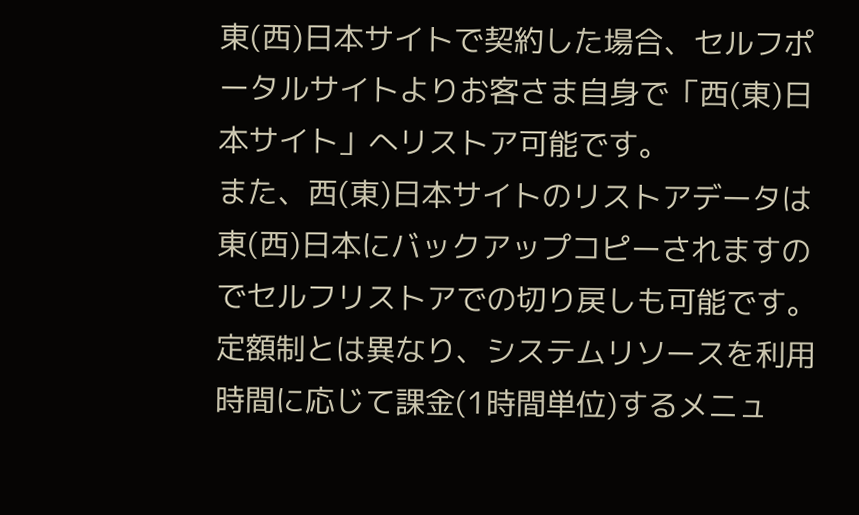東(西)日本サイトで契約した場合、セルフポータルサイトよりお客さま自身で「西(東)日本サイト」へリストア可能です。
また、西(東)日本サイトのリストアデータは東(西)日本にバックアップコピーされますのでセルフリストアでの切り戻しも可能です。
定額制とは異なり、システムリソースを利用時間に応じて課金(1時間単位)するメニュ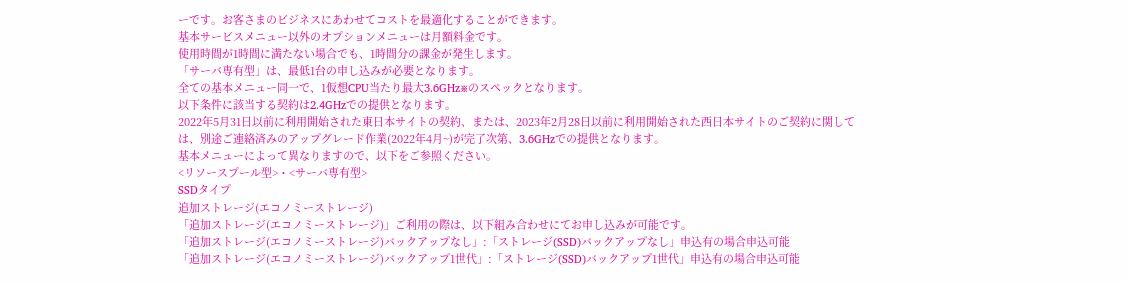ーです。お客さまのビジネスにあわせてコストを最適化することができます。
基本サービスメニュー以外のオプションメニューは月額料金です。
使用時間が1時間に満たない場合でも、1時間分の課金が発生します。
「サーバ専有型」は、最低1台の申し込みが必要となります。
全ての基本メニュー同一で、1仮想CPU当たり最大3.6GHz※のスペックとなります。
以下条件に該当する契約は2.4GHzでの提供となります。
2022年5月31日以前に利用開始された東日本サイトの契約、または、2023年2月28日以前に利用開始された西日本サイトのご契約に関しては、別途ご連絡済みのアップグレード作業(2022年4月~)が完了次第、3.6GHzでの提供となります。
基本メニューによって異なりますので、以下をご参照ください。
<リソースプール型>・<サーバ専有型>
SSDタイプ
追加ストレージ(エコノミーストレージ)
「追加ストレージ(エコノミーストレージ)」ご利用の際は、以下組み合わせにてお申し込みが可能です。
「追加ストレージ(エコノミーストレージ)バックアップなし」:「ストレージ(SSD)バックアップなし」申込有の場合申込可能
「追加ストレージ(エコノミーストレージ)バックアップ1世代」:「ストレージ(SSD)バックアップ1世代」申込有の場合申込可能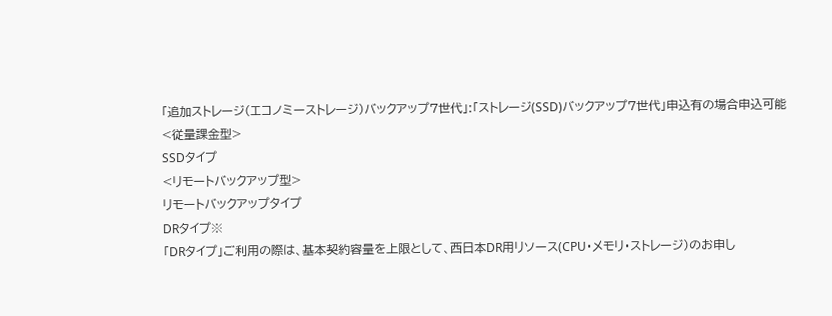「追加ストレージ(エコノミーストレージ)バックアップ7世代」:「ストレージ(SSD)バックアップ7世代」申込有の場合申込可能
<従量課金型>
SSDタイプ
<リモートバックアップ型>
リモートバックアップタイプ
DRタイプ※
「DRタイプ」ご利用の際は、基本契約容量を上限として、西日本DR用リソース(CPU・メモリ・ストレージ)のお申し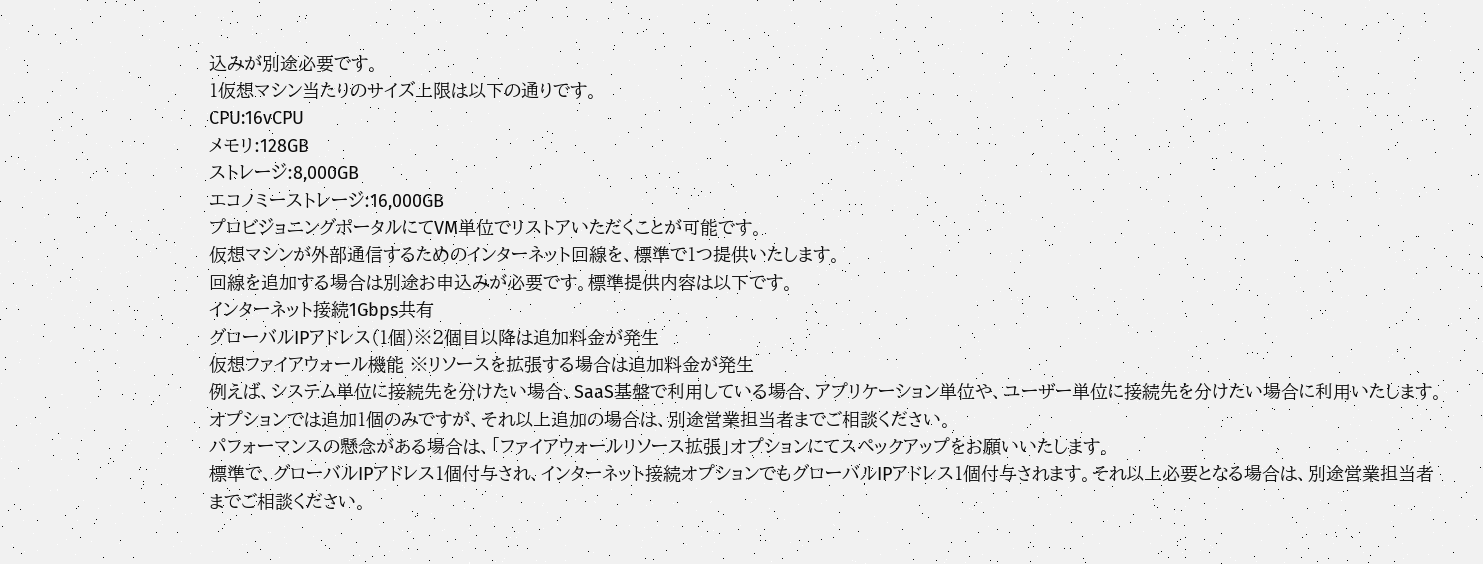込みが別途必要です。
1仮想マシン当たりのサイズ上限は以下の通りです。
CPU:16vCPU
メモリ:128GB
ストレージ:8,000GB
エコノミーストレージ:16,000GB
プロビジョニングポータルにてVM単位でリストアいただくことが可能です。
仮想マシンが外部通信するためのインターネット回線を、標準で1つ提供いたします。
回線を追加する場合は別途お申込みが必要です。標準提供内容は以下です。
インターネット接続1Gbps共有
グローバルIPアドレス(1個)※2個目以降は追加料金が発生
仮想ファイアウォール機能 ※リソースを拡張する場合は追加料金が発生
例えば、システム単位に接続先を分けたい場合、SaaS基盤で利用している場合、アプリケーション単位や、ユーザー単位に接続先を分けたい場合に利用いたします。オプションでは追加1個のみですが、それ以上追加の場合は、別途営業担当者までご相談ください。
パフォーマンスの懸念がある場合は、「ファイアウォールリソース拡張」オプションにてスペックアップをお願いいたします。
標準で、グローバルIPアドレス1個付与され、インターネット接続オプションでもグローバルIPアドレス1個付与されます。それ以上必要となる場合は、別途営業担当者までご相談ください。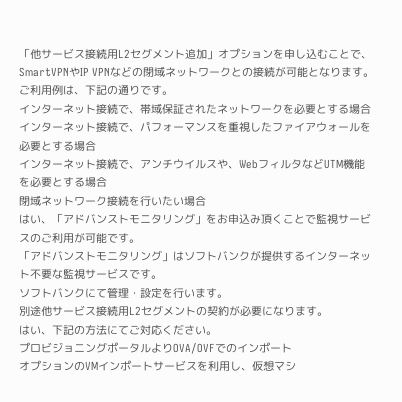「他サービス接続用L2セグメント追加」オプションを申し込むことで、SmartVPNやIP VPNなどの閉域ネットワークとの接続が可能となります。
ご利用例は、下記の通りです。
インターネット接続で、帯域保証されたネットワークを必要とする場合
インターネット接続で、パフォーマンスを重視したファイアウォールを必要とする場合
インターネット接続で、アンチウイルスや、WebフィルタなどUTM機能を必要とする場合
閉域ネットワーク接続を行いたい場合
はい、「アドバンストモニタリング」をお申込み頂くことで監視サービスのご利用が可能です。
「アドバンストモニタリング」はソフトバンクが提供するインターネット不要な監視サービスです。
ソフトバンクにて管理・設定を行います。
別途他サービス接続用L2セグメントの契約が必要になります。
はい、下記の方法にてご対応ください。
プロビジョニングポータルよりOVA/OVFでのインポート
オプションのVMインポートサービスを利用し、仮想マシ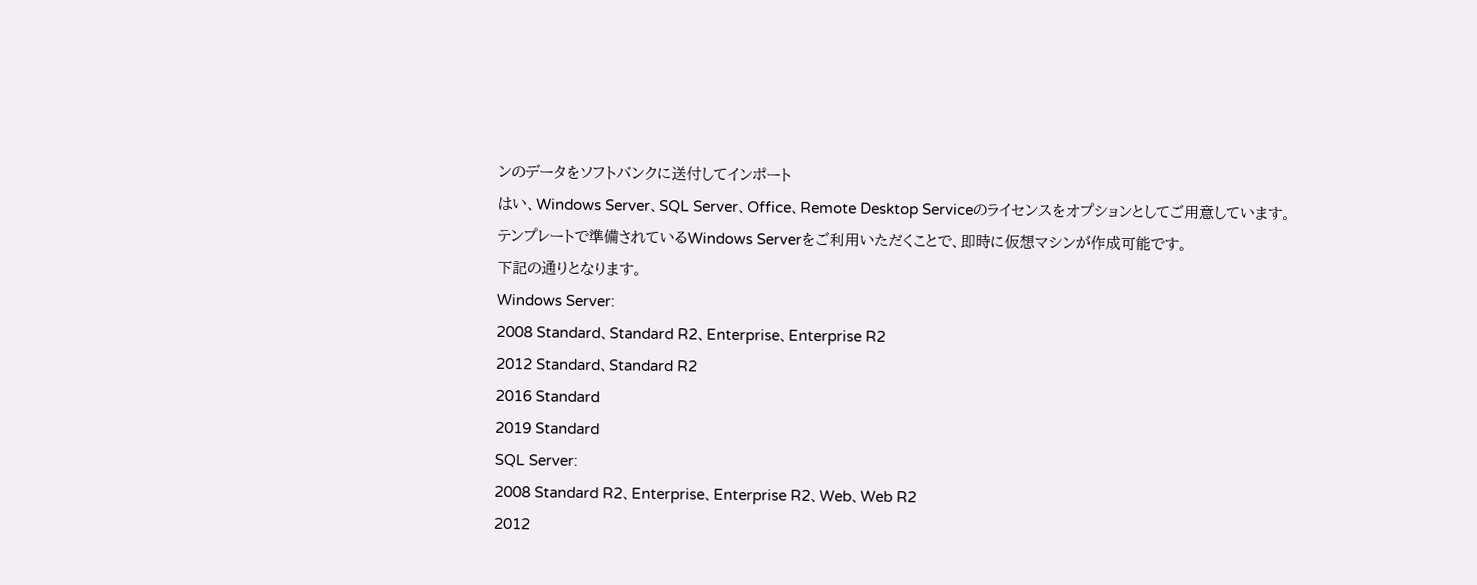ンのデータをソフトバンクに送付してインポート
はい、Windows Server、SQL Server、Office、Remote Desktop Serviceのライセンスをオプションとしてご用意しています。
テンプレートで準備されているWindows Serverをご利用いただくことで、即時に仮想マシンが作成可能です。
下記の通りとなります。
Windows Server:
2008 Standard、Standard R2、Enterprise、Enterprise R2
2012 Standard、Standard R2
2016 Standard
2019 Standard
SQL Server:
2008 Standard R2、Enterprise、Enterprise R2、Web、Web R2
2012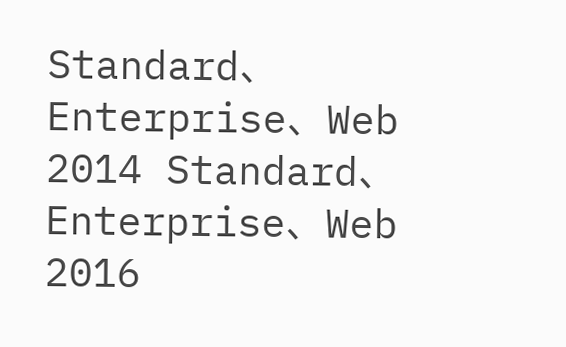Standard、Enterprise、Web
2014 Standard、Enterprise、Web
2016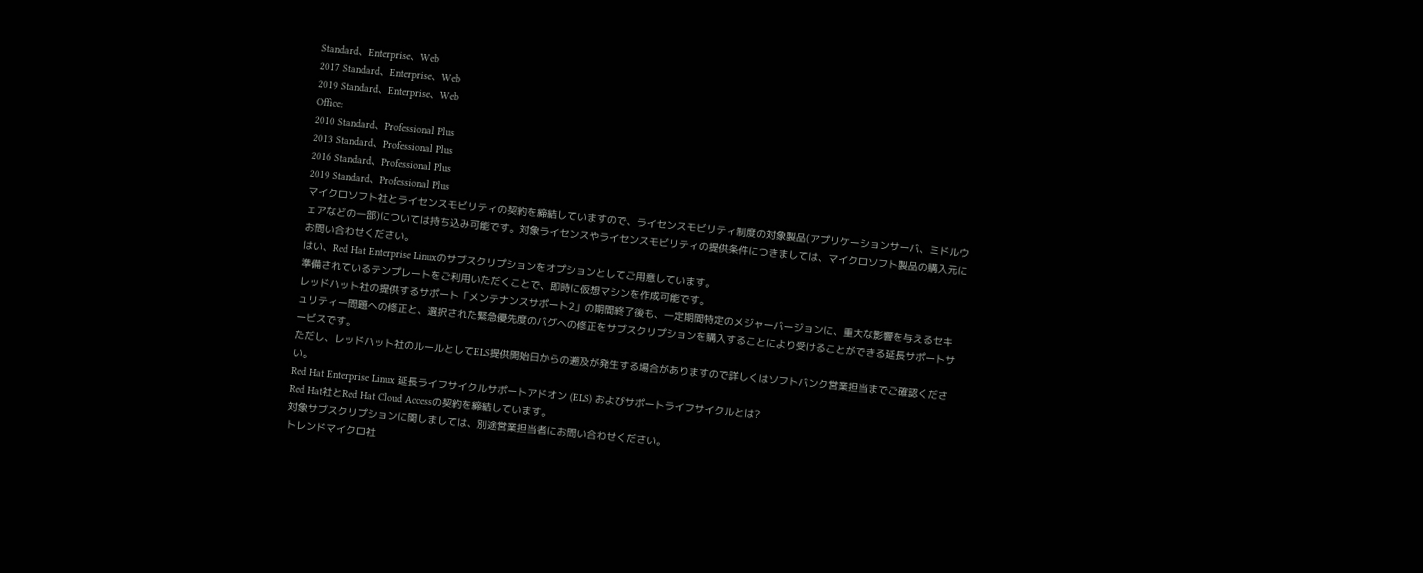Standard、Enterprise、Web
2017 Standard、Enterprise、Web
2019 Standard、Enterprise、Web
Office:
2010 Standard、Professional Plus
2013 Standard、Professional Plus
2016 Standard、Professional Plus
2019 Standard、Professional Plus
マイクロソフト社とライセンスモビリティの契約を締結していますので、ライセンスモビリティ制度の対象製品(アプリケーションサーバ、ミドルウェアなどの一部)については持ち込み可能です。対象ライセンスやライセンスモビリティの提供条件につきましては、マイクロソフト製品の購入元にお問い合わせください。
はい、Red Hat Enterprise Linuxのサブスクリプションをオプションとしてご用意しています。
準備されているテンプレートをご利用いただくことで、即時に仮想マシンを作成可能です。
レッドハット社の提供するサポート「メンテナンスサポート2」の期間終了後も、一定期間特定のメジャーバージョンに、重大な影響を与えるセキュリティー問題への修正と、選択された緊急優先度のバグへの修正をサブスクリプションを購入することにより受けることができる延長サポートサービスです。
ただし、レッドハット社のルールとしてELS提供開始日からの遡及が発生する場合がありますので詳しくはソフトバンク営業担当までご確認ください。
Red Hat Enterprise Linux 延長ライフサイクルサポートアドオン (ELS) およびサポートライフサイクルとは?
Red Hat社とRed Hat Cloud Accessの契約を締結しています。
対象サブスクリプションに関しましては、別途営業担当者にお問い合わせください。
トレンドマイクロ社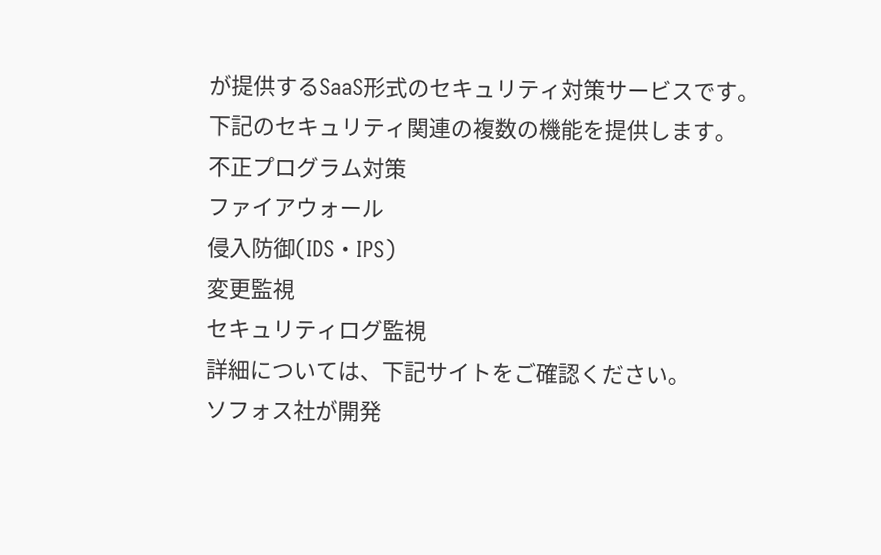が提供するSaaS形式のセキュリティ対策サービスです。
下記のセキュリティ関連の複数の機能を提供します。
不正プログラム対策
ファイアウォール
侵入防御(IDS・IPS)
変更監視
セキュリティログ監視
詳細については、下記サイトをご確認ください。
ソフォス社が開発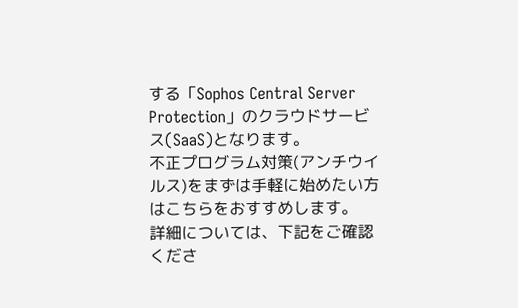する「Sophos Central Server Protection」のクラウドサービス(SaaS)となります。
不正プログラム対策(アンチウイルス)をまずは手軽に始めたい方はこちらをおすすめします。
詳細については、下記をご確認くださ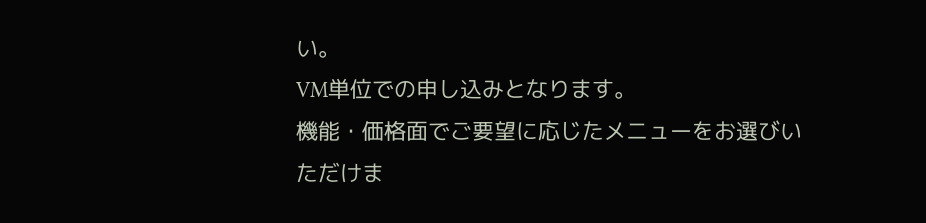い。
VM単位での申し込みとなります。
機能・価格面でご要望に応じたメニューをお選びいただけま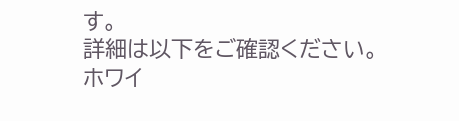す。
詳細は以下をご確認ください。
ホワイ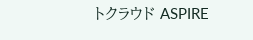トクラウド ASPIRE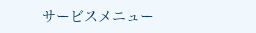サービスメニュー